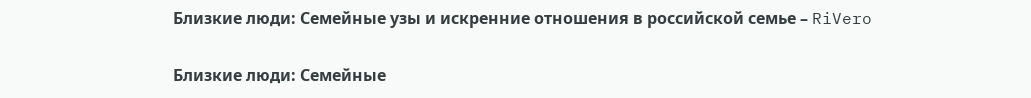Близкие люди: Семейные узы и искренние отношения в российской семье – RiVero

Близкие люди: Семейные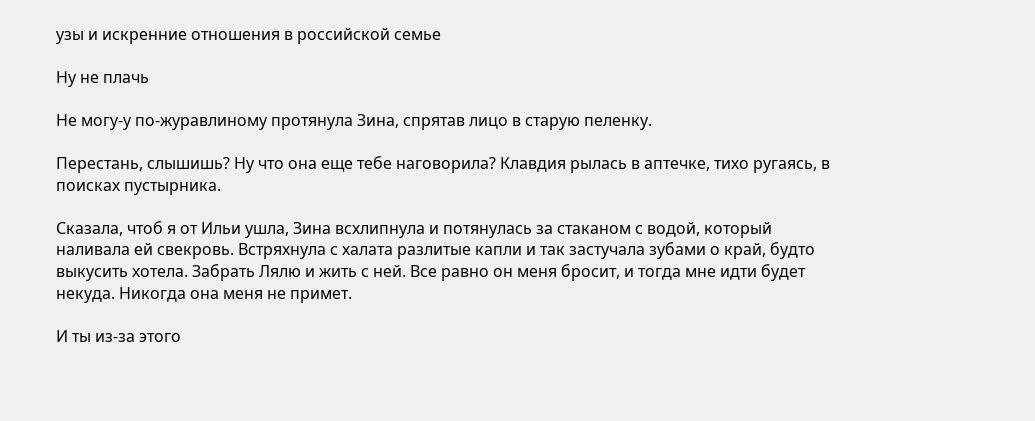узы и искренние отношения в российской семье

Ну не плачь

Не могу-у по-журавлиному протянула Зина, спрятав лицо в старую пеленку.

Перестань, слышишь? Ну что она еще тебе наговорила? Клавдия рылась в аптечке, тихо ругаясь, в поисках пустырника.

Сказала, чтоб я от Ильи ушла, Зина всхлипнула и потянулась за стаканом с водой, который наливала ей свекровь. Встряхнула с халата разлитые капли и так застучала зубами о край, будто выкусить хотела. Забрать Лялю и жить с ней. Все равно он меня бросит, и тогда мне идти будет некуда. Никогда она меня не примет.

И ты из-за этого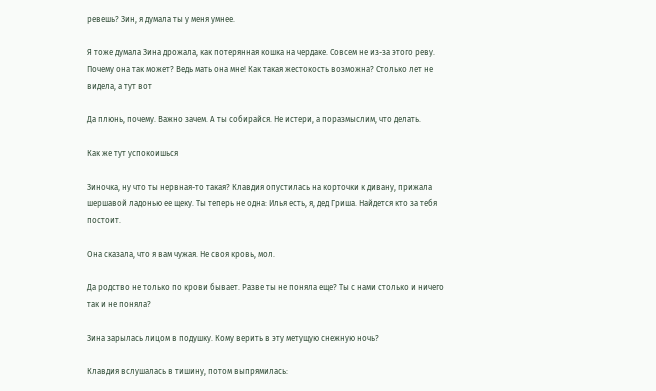ревешь? Зин, я думала ты у меня умнее.

Я тоже думала Зина дрожала, как потерянная кошка на чердаке. Совсем не из-за этого реву. Почему она так может? Ведь мать она мне! Как такая жестокость возможна? Столько лет не видела, а тут вот

Да плюнь, почему. Важно зачем. А ты собирайся. Не истери, а поразмыслим, что делать.

Как же тут успокоишься

Зиночка, ну что ты нервная-то такая? Клавдия опустилась на корточки к дивану, прижала шершавой ладонью ее щеку. Ты теперь не одна: Илья есть, я, дед Гриша. Найдется кто за тебя постоит.

Она сказала, что я вам чужая. Не своя кровь, мол.

Да родство не только по крови бывает. Разве ты не поняла еще? Ты с нами столько и ничего так и не поняла?

Зина зарылась лицом в подушку. Кому верить в эту метущую снежную ночь?

Клавдия вслушалась в тишину, потом выпрямилась: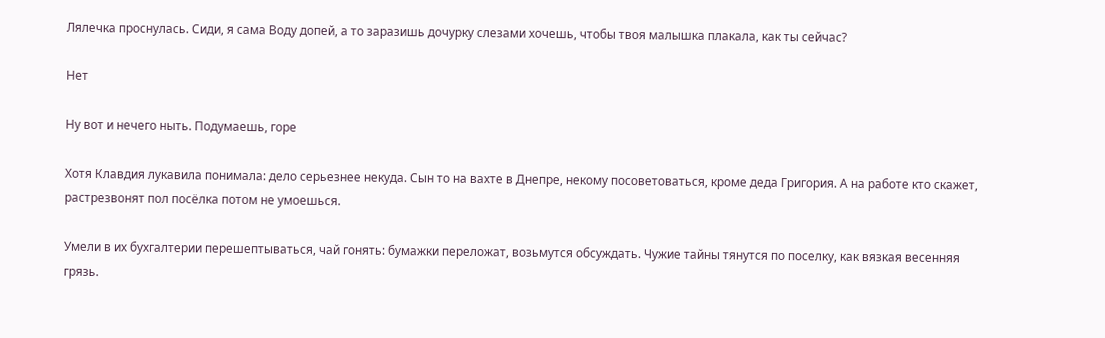Лялечка проснулась. Сиди, я сама Воду допей, а то заразишь дочурку слезами хочешь, чтобы твоя малышка плакала, как ты сейчас?

Нет

Ну вот и нечего ныть. Подумаешь, горе

Хотя Клавдия лукавила понимала: дело серьезнее некуда. Сын то на вахте в Днепре, некому посоветоваться, кроме деда Григория. А на работе кто скажет, растрезвонят пол посёлка потом не умоешься.

Умели в их бухгалтерии перешептываться, чай гонять: бумажки переложат, возьмутся обсуждать. Чужие тайны тянутся по поселку, как вязкая весенняя грязь.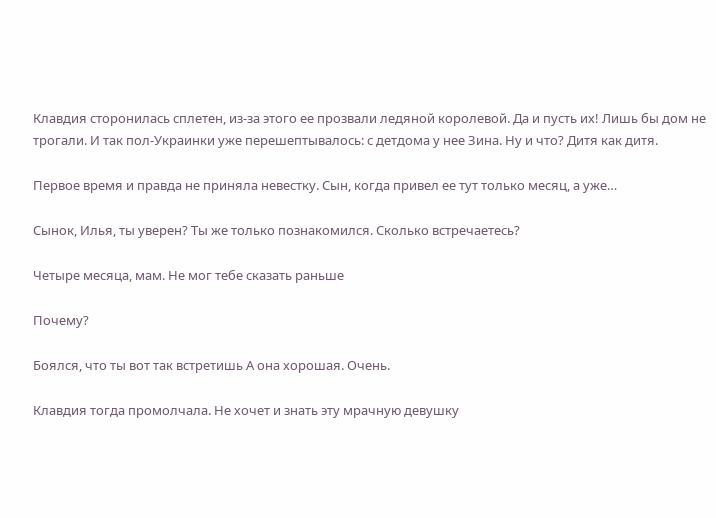Клавдия сторонилась сплетен, из-за этого ее прозвали ледяной королевой. Да и пусть их! Лишь бы дом не трогали. И так пол-Украинки уже перешептывалось: с детдома у нее Зина. Ну и что? Дитя как дитя.

Первое время и правда не приняла невестку. Сын, когда привел ее тут только месяц, а уже…

Сынок, Илья, ты уверен? Ты же только познакомился. Сколько встречаетесь?

Четыре месяца, мам. Не мог тебе сказать раньше

Почему?

Боялся, что ты вот так встретишь А она хорошая. Очень.

Клавдия тогда промолчала. Не хочет и знать эту мрачную девушку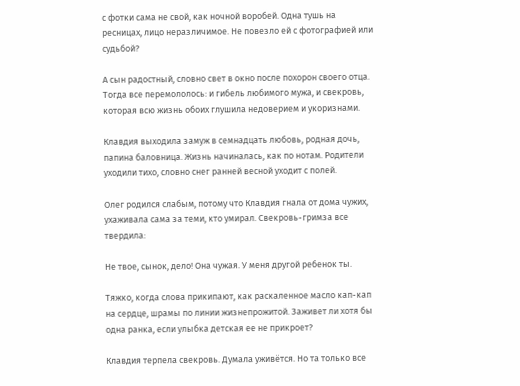с фотки сама не свой, как ночной воробей. Одна тушь на ресницах, лицо неразличимое. Не повезло ей с фотографией или судьбой?

А сын радостный, словно свет в окно после похорон своего отца. Тогда все перемололось: и гибель любимого мужа, и свекровь, которая всю жизнь обоих глушила недоверием и укоризнами.

Клавдия выходила замуж в семнадцать любовь, родная дочь, папина баловница. Жизнь начиналась, как по нотам. Родители уходили тихо, словно снег ранней весной уходит с полей.

Олег родился слабым, потому что Клавдия гнала от дома чужих, ухаживала сама за теми, кто умирал. Свекровь-гримза все твердила:

Не твое, сынок, дело! Она чужая. У меня другой ребенок ты.

Тяжко, когда слова прикипают, как раскаленное масло кап-кап на сердце, шрамы по линии жизнепрожитой. Заживет ли хотя бы одна ранка, если улыбка детская ее не прикроет?

Клавдия терпела свекровь. Думала уживётся. Но та только все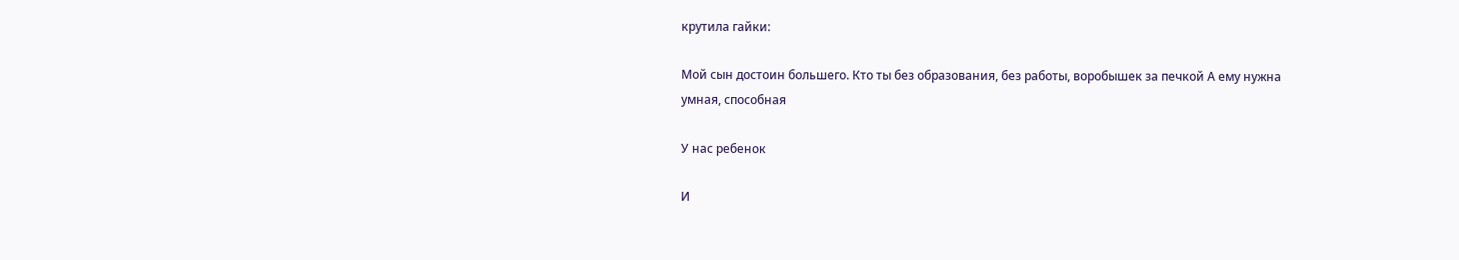крутила гайки:

Мой сын достоин большего. Кто ты без образования, без работы, воробышек за печкой А ему нужна умная, способная

У нас ребенок

И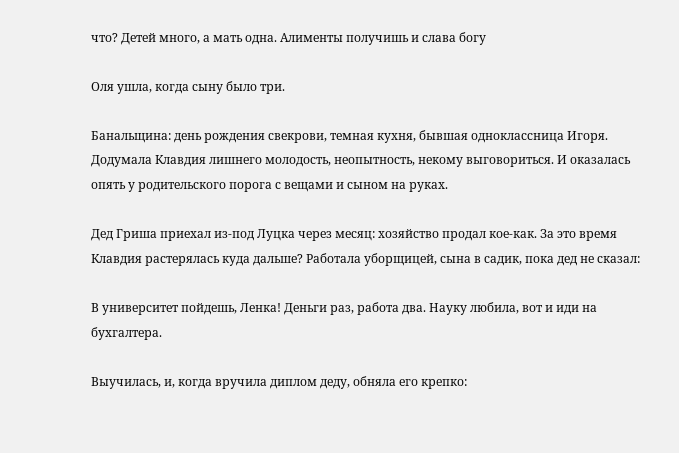что? Детей много, а мать одна. Алименты получишь и слава богу

Оля ушла, когда сыну было три.

Банальщина: день рождения свекрови, темная кухня, бывшая одноклассница Игоря. Додумала Клавдия лишнего молодость, неопытность, некому выговориться. И оказалась опять у родительского порога с вещами и сыном на руках.

Дед Гриша приехал из-под Луцка через месяц: хозяйство продал кое-как. За это время Клавдия растерялась куда дальше? Работала уборщицей, сына в садик, пока дед не сказал:

В университет пойдешь, Ленка! Деньги раз, работа два. Науку любила, вот и иди на бухгалтера.

Выучилась, и, когда вручила диплом деду, обняла его крепко: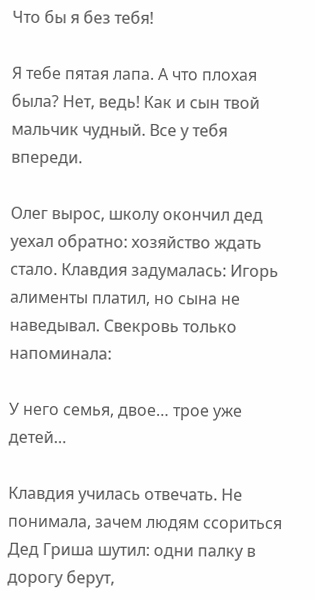Что бы я без тебя!

Я тебе пятая лапа. А что плохая была? Нет, ведь! Как и сын твой мальчик чудный. Все у тебя впереди.

Олег вырос, школу окончил дед уехал обратно: хозяйство ждать стало. Клавдия задумалась: Игорь алименты платил, но сына не наведывал. Свекровь только напоминала:

У него семья, двое… трое уже детей…

Клавдия училась отвечать. Не понимала, зачем людям ссориться Дед Гриша шутил: одни палку в дорогу берут,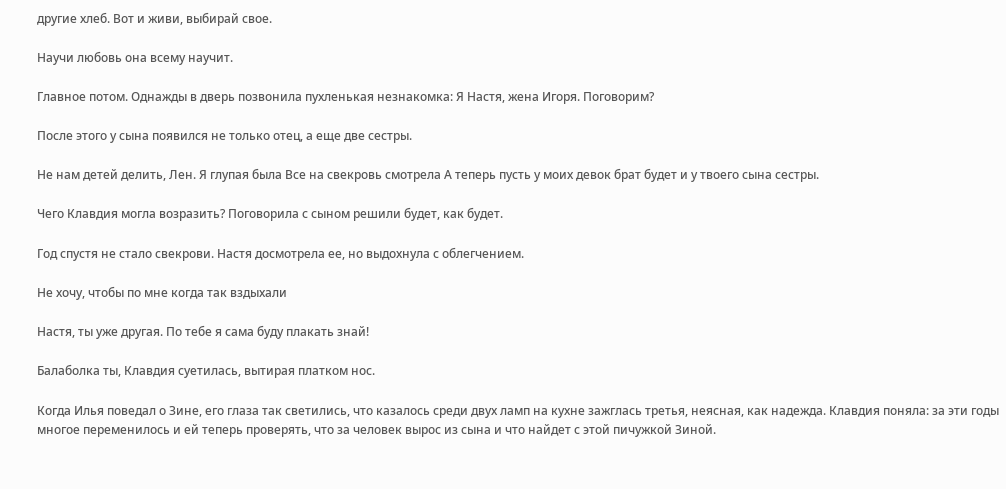другие хлеб. Вот и живи, выбирай свое.

Научи любовь она всему научит.

Главное потом. Однажды в дверь позвонила пухленькая незнакомка: Я Настя, жена Игоря. Поговорим?

После этого у сына появился не только отец, а еще две сестры.

Не нам детей делить, Лен. Я глупая была Все на свекровь смотрела А теперь пусть у моих девок брат будет и у твоего сына сестры.

Чего Клавдия могла возразить? Поговорила с сыном решили будет, как будет.

Год спустя не стало свекрови. Настя досмотрела ее, но выдохнула с облегчением.

Не хочу, чтобы по мне когда так вздыхали

Настя, ты уже другая. По тебе я сама буду плакать знай!

Балаболка ты, Клавдия суетилась, вытирая платком нос.

Когда Илья поведал о Зине, его глаза так светились, что казалось среди двух ламп на кухне зажглась третья, неясная, как надежда. Клавдия поняла: за эти годы многое переменилось и ей теперь проверять, что за человек вырос из сына и что найдет с этой пичужкой Зиной.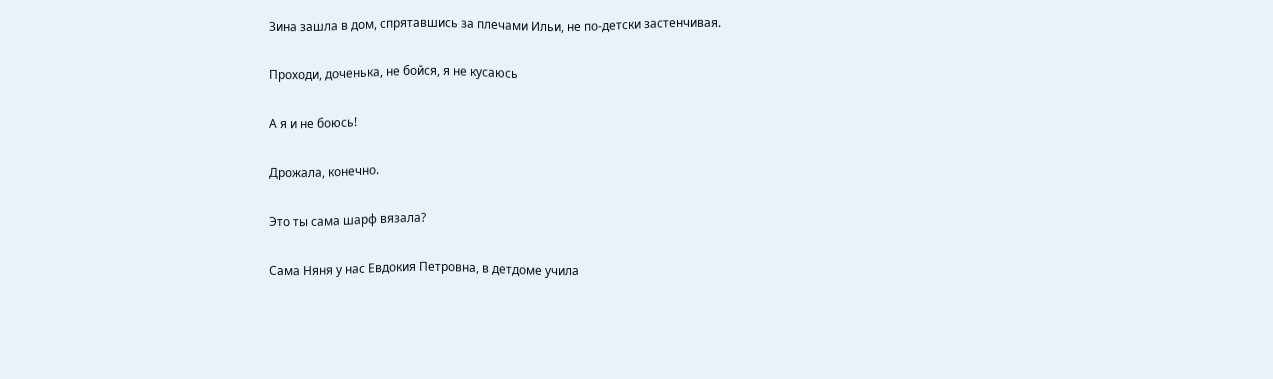Зина зашла в дом, спрятавшись за плечами Ильи, не по-детски застенчивая.

Проходи, доченька, не бойся, я не кусаюсь

А я и не боюсь!

Дрожала, конечно.

Это ты сама шарф вязала?

Сама Няня у нас Евдокия Петровна, в детдоме учила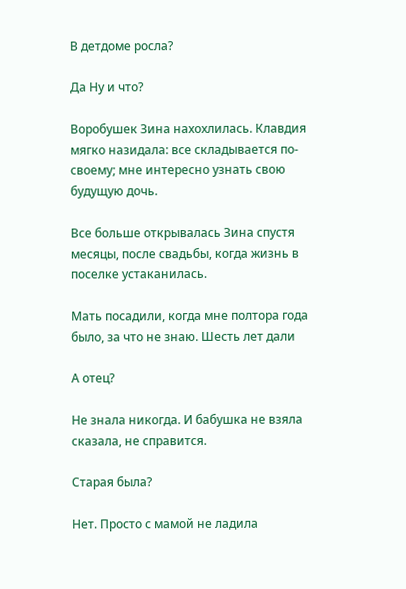В детдоме росла?

Да Ну и что?

Воробушек Зина нахохлилась. Клавдия мягко назидала: все складывается по-своему; мне интересно узнать свою будущую дочь.

Все больше открывалась Зина спустя месяцы, после свадьбы, когда жизнь в поселке устаканилась.

Мать посадили, когда мне полтора года было, за что не знаю. Шесть лет дали

А отец?

Не знала никогда. И бабушка не взяла сказала, не справится.

Старая была?

Нет. Просто с мамой не ладила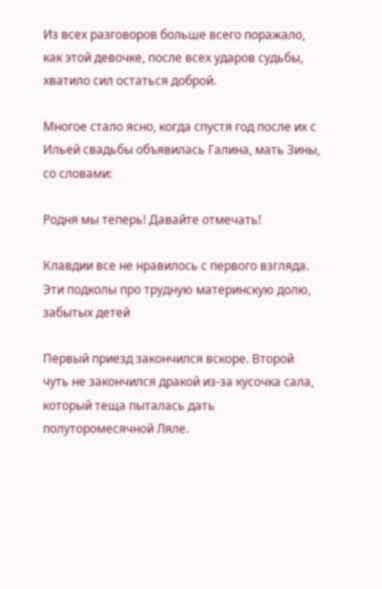Из всех разговоров больше всего поражало, как этой девочке, после всех ударов судьбы, хватило сил остаться доброй.

Многое стало ясно, когда спустя год после их с Ильей свадьбы объявилась Галина, мать Зины, со словами:

Родня мы теперь! Давайте отмечать!

Клавдии все не нравилось с первого взгляда. Эти подколы про трудную материнскую долю, забытых детей

Первый приезд закончился вскоре. Второй чуть не закончился дракой из-за кусочка сала, который теща пыталась дать полуторомесячной Ляле.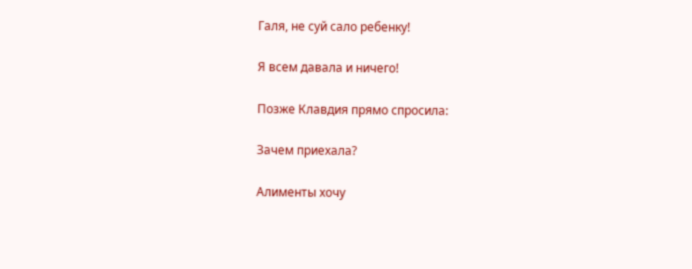Галя, не суй сало ребенку!

Я всем давала и ничего!

Позже Клавдия прямо спросила:

Зачем приехала?

Алименты хочу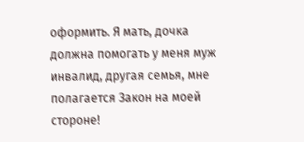оформить. Я мать, дочка должна помогать у меня муж инвалид, другая семья, мне полагается Закон на моей стороне!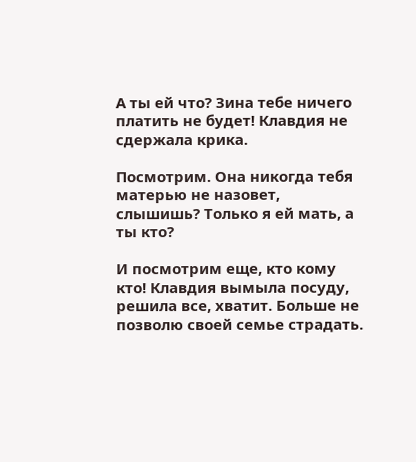А ты ей что? Зина тебе ничего платить не будет! Клавдия не сдержала крика.

Посмотрим. Она никогда тебя матерью не назовет, слышишь? Только я ей мать, а ты кто?

И посмотрим еще, кто кому кто! Клавдия вымыла посуду, решила все, хватит. Больше не позволю своей семье страдать.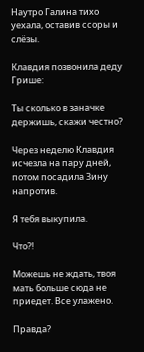Наутро Галина тихо уехала, оставив ссоры и слёзы.

Клавдия позвонила деду Грише:

Ты сколько в заначке держишь, скажи честно?

Через неделю Клавдия исчезла на пару дней, потом посадила Зину напротив.

Я тебя выкупила.

Что?!

Можешь не ждать, твоя мать больше сюда не приедет. Все улажено.

Правда?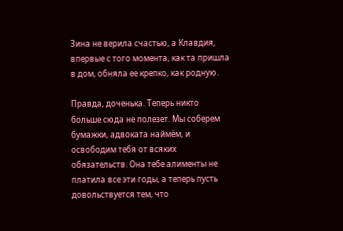Зина не верила счастью, а Клавдия, впервые с того момента, как та пришла в дом, обняла ее крепко, как родную.

Правда, доченька. Теперь никто больше сюда не полезет. Мы соберем бумажки, адвоката наймём, и освободим тебя от всяких обязательств. Она тебе алименты не платила все эти годы, а теперь пусть довольствуется тем, что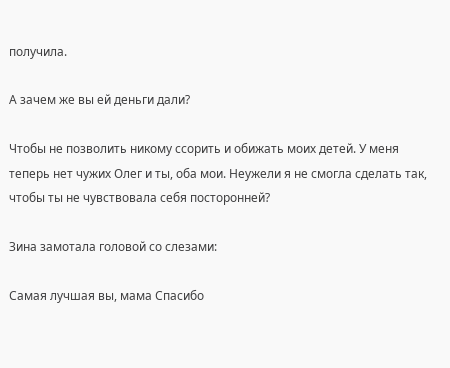получила.

А зачем же вы ей деньги дали?

Чтобы не позволить никому ссорить и обижать моих детей. У меня теперь нет чужих Олег и ты, оба мои. Неужели я не смогла сделать так, чтобы ты не чувствовала себя посторонней?

Зина замотала головой со слезами:

Самая лучшая вы, мама Спасибо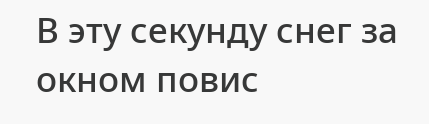В эту секунду снег за окном повис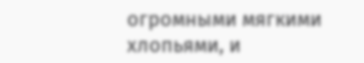огромными мягкими хлопьями, и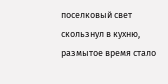поселковый свет скользнул в кухню, размытое время стало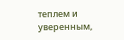теплем и уверенным,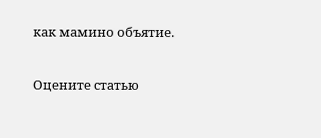как мамино объятие.

Оцените статью